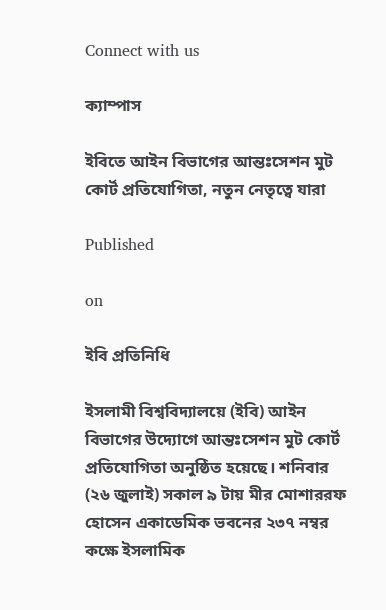Connect with us

ক্যাম্পাস

ইবিতে আইন বিভাগের আন্তঃসেশন মুট কোর্ট প্রতিযোগিতা, নতুন নেতৃত্বে যারা

Published

on

ইবি প্রতিনিধি

ইসলামী বিশ্ববিদ্যালয়ে (ইবি) আইন বিভাগের উদ্যোগে আন্তঃসেশন মুট কোর্ট প্রতিযোগিতা অনুষ্ঠিত হয়েছে। শনিবার (২৬ জুলাই) সকাল ৯ টায় মীর মোশাররফ হোসেন একাডেমিক ভবনের ২৩৭ নম্বর কক্ষে ইসলামিক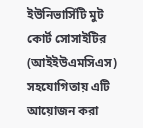ইউনিভার্সিটি মুট কোর্ট সোসাইটির (আইইউএমসিএস) সহযোগিতায় এটি আয়োজন করা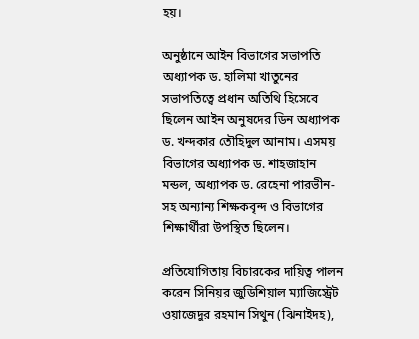হয়।

অনুষ্ঠানে আইন বিভাগের সভাপতি অধ্যাপক ড. হালিমা খাতুনের সভাপতিত্বে প্রধান অতিথি হিসেবে ছিলেন আইন অনুষদের ডিন অধ্যাপক ড. খন্দকার তৌহিদুল আনাম। এসময় বিভাগের অধ্যাপক ড. শাহজাহান মন্ডল, অধ্যাপক ড. রেহেনা পারভীন-সহ অন্যান্য শিক্ষকবৃন্দ ও বিভাগের শিক্ষার্থীরা উপস্থিত ছিলেন।

প্রতিযোগিতায় বিচারকের দায়িত্ব পালন করেন সিনিয়র জুডিশিয়াল ম্যাজিস্ট্রেট ওয়াজেদুর রহমান সিথুন (ঝিনাইদহ),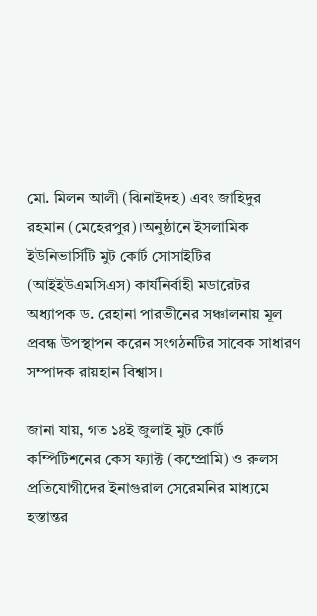মো. মিলন আলী (ঝিনাইদহ) এবং জাহিদুর রহমান (মেহেরপুর)।অনুষ্ঠানে ইসলামিক ইউনিভার্সিটি মুট কোর্ট সোসাইটির (আইইউএমসিএস) কার্যনির্বাহী মডারেটর অধ্যাপক ড. রেহানা পারভীনের সঞ্চালনায় মূল প্রবন্ধ উপস্থাপন করেন সংগঠনটির সাবেক সাধারণ সম্পাদক রায়হান বিশ্বাস।

জানা যায়, গত ১৪ই জুলাই মুট কোর্ট কম্পিটিশনের কেস ফ্যাক্ট (কম্প্রোমি) ও রুলস প্রতিযোগীদের ইনাগুরাল সেরেমনির মাধ্যমে হস্তান্তর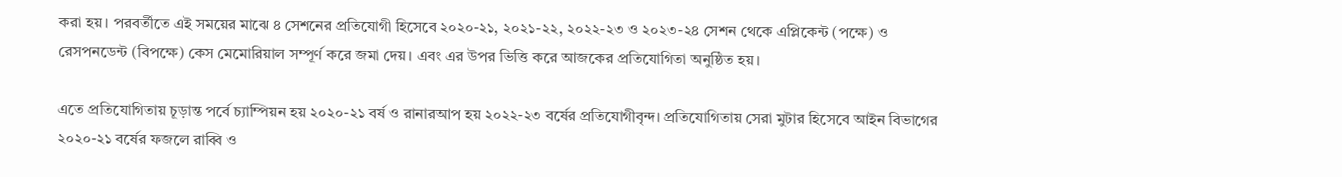করা হয়। পরবর্তীতে এই সময়ের মাঝে ৪ সেশনের প্রতিযোগী হিসেবে ২০২০-২১, ২০২১-২২, ২০২২-২৩ ও ২০২৩-২৪ সেশন থেকে এপ্লিকেন্ট (পক্ষে) ও রেসপনডেন্ট (বিপক্ষে) কেস মেমোরিয়াল সম্পূর্ণ করে জমা দেয়। এবং এর উপর ভিত্তি করে আজকের প্রতিযোগিতা অনুষ্ঠিত হয়।

এতে প্রতিযোগিতায় চূড়ান্ত পর্বে চ্যাম্পিয়ন হয় ২০২০-২১ বর্ষ ও রানারআপ হয় ২০২২-২৩ বর্ষের প্রতিযোগীবৃন্দ। প্রতিযোগিতায় সেরা মুটার হিসেবে আইন বিভাগের ২০২০-২১ বর্ষের ফজলে রাব্বি ও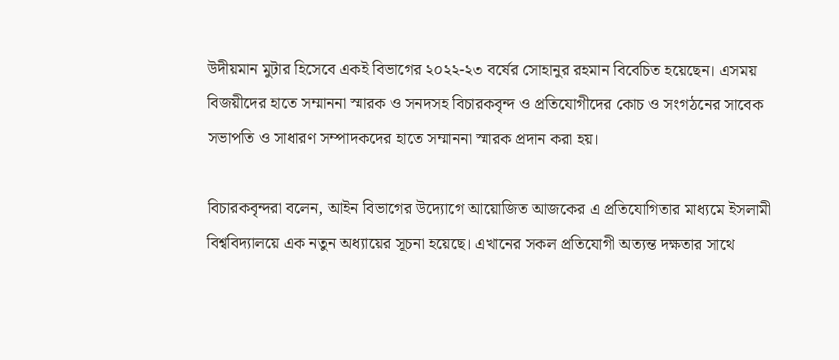উদীয়মান মুটার হিসেবে একই বিভাগের ২০২২-২৩ বর্ষের সোহানুর রহমান বিবেচিত হয়েছেন। এসময় বিজয়ীদের হাতে সম্মাননা স্মারক ও সনদসহ বিচারকবৃন্দ ও প্রতিযোগীদের কোচ ও সংগঠনের সাবেক সভাপতি ও সাধারণ সম্পাদকদের হাতে সম্মাননা স্মারক প্রদান করা হয়।

বিচারকবৃন্দরা বলেন, আইন বিভাগের উদ্যোগে আয়োজিত আজকের এ প্রতিযোগিতার মাধ্যমে ইসলামী বিশ্ববিদ্যালয়ে এক নতুন অধ্যায়ের সূচনা হয়েছে। এখানের সকল প্রতিযোগী অত্যন্ত দক্ষতার সাথে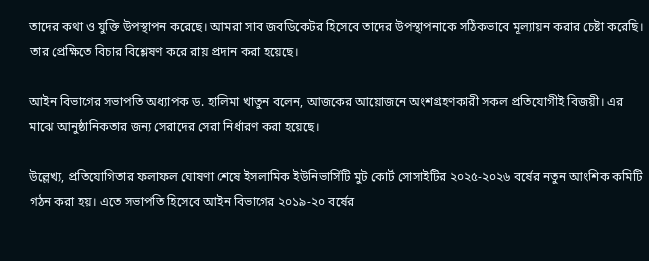তাদের কথা ও যুক্তি উপস্থাপন করেছে। আমরা সাব জবডিকেটর হিসেবে তাদের উপস্থাপনাকে সঠিকভাবে মূল্যায়ন করার চেষ্টা করেছি। তার প্রেক্ষিতে বিচার বিশ্লেষণ করে রায় প্রদান করা হয়েছে।

আইন বিভাগের সভাপতি অধ্যাপক ড. হালিমা খাতুন বলেন, আজকের আয়োজনে অংশগ্রহণকারী সকল প্রতিযোগীই বিজয়ী। এর মাঝে আনুষ্ঠানিকতার জন্য সেরাদের সেরা নির্ধারণ করা হয়েছে।

উল্লেখ্য, প্রতিযোগিতার ফলাফল ঘোষণা শেষে ইসলামিক ইউনিভার্সিটি মুট কোর্ট সোসাইটির ২০২৫-২০২৬ বর্ষের নতুন আংশিক কমিটি গঠন করা হয়। এতে সভাপতি হিসেবে আইন বিভাগের ২০১৯-২০ বর্ষের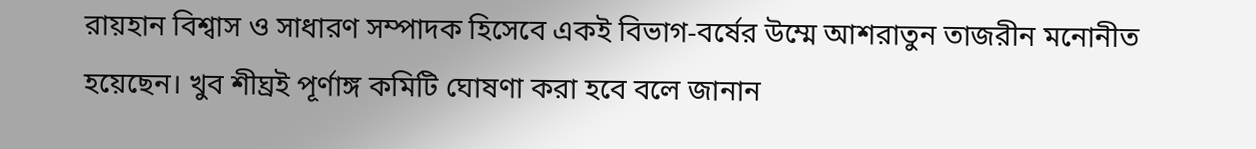রায়হান বিশ্বাস ও সাধারণ সম্পাদক হিসেবে একই বিভাগ-বর্ষের উম্মে আশরাতুন তাজরীন মনোনীত হয়েছেন। খুব শীঘ্রই পূর্ণাঙ্গ কমিটি ঘোষণা করা হবে বলে জানান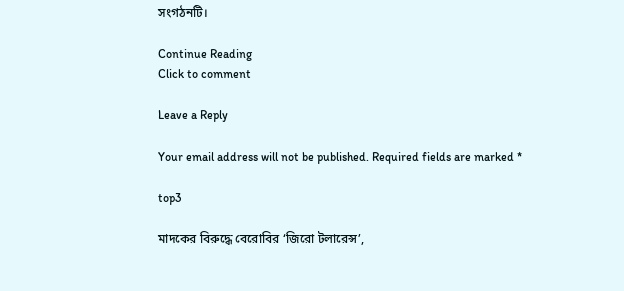সংগঠনটি।

Continue Reading
Click to comment

Leave a Reply

Your email address will not be published. Required fields are marked *

top3

মাদকের বিরুদ্ধে বেরোবির ‘জিরো টলারেন্স’,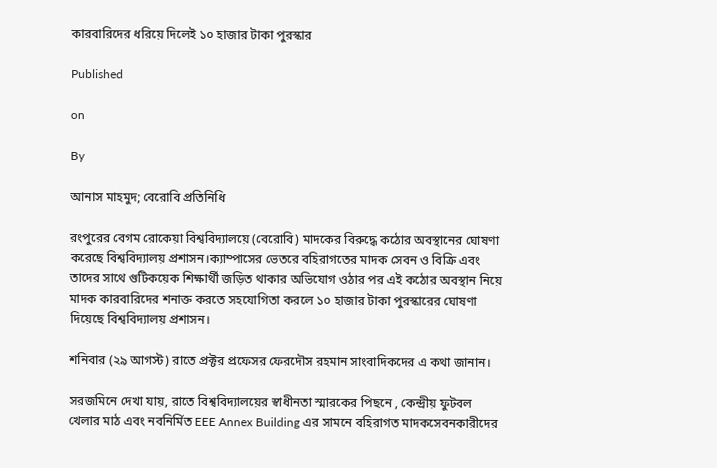কারবারিদের ধরিয়ে দিলেই ১০ হাজার টাকা পুরস্কার

Published

on

By

আনাস মাহমুদ; বেরোবি প্রতিনিধি

রংপুরের বেগম রোকেয়া বিশ্ববিদ্যালয়ে (বেরোবি) মাদকের বিরুদ্ধে কঠোর অবস্থানের ঘোষণা করেছে বিশ্ববিদ্যালয় প্রশাসন।ক্যাম্পাসের ভেতরে বহিরাগতের মাদক সেবন ও বিক্রি এবং তাদের সাথে গুটিকয়েক শিক্ষার্থী জড়িত থাকার অভিযোগ ওঠার পর এই কঠোর অবস্থান নিয়ে মাদক কারবারিদের শনাক্ত করতে সহযোগিতা করলে ১০ হাজার টাকা পুরস্কারের ঘোষণা দিয়েছে বিশ্ববিদ্যালয় প্রশাসন।

শনিবার (২৯ আগস্ট) রাতে প্রক্টর প্রফেসর ফেরদৌস রহমান সাংবাদিকদের এ কথা জানান।

সরজমিনে দেখা যায়, রাতে বিশ্ববিদ্যালয়ের স্বাধীনতা স্মারকের পিছনে , কেন্দ্রীয় ফুটবল খেলার মাঠ এবং নবনির্মিত EEE Annex Building এর সামনে বহিরাগত মাদকসেবনকারীদের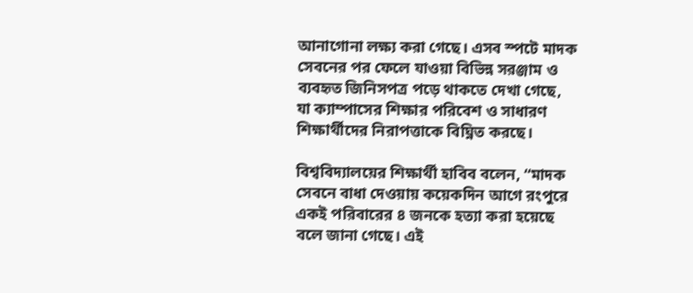আনাগোনা লক্ষ্য করা গেছে। এসব স্পটে মাদক সেবনের পর ফেলে যাওয়া বিভিন্ন সরঞ্জাম ও ব্যবহৃত জিনিসপত্র পড়ে থাকতে দেখা গেছে, যা ক্যাম্পাসের শিক্ষার পরিবেশ ও সাধারণ শিক্ষার্থীদের নিরাপত্তাকে বিঘ্নিত করছে।

বিশ্ববিদ্যালয়ের শিক্ষার্থী হাবিব বলেন, “মাদক সেবনে বাধা দেওয়ায় কয়েকদিন আগে রংপুরে একই পরিবারের ৪ জনকে হত্যা করা হয়েছে বলে জানা গেছে। এই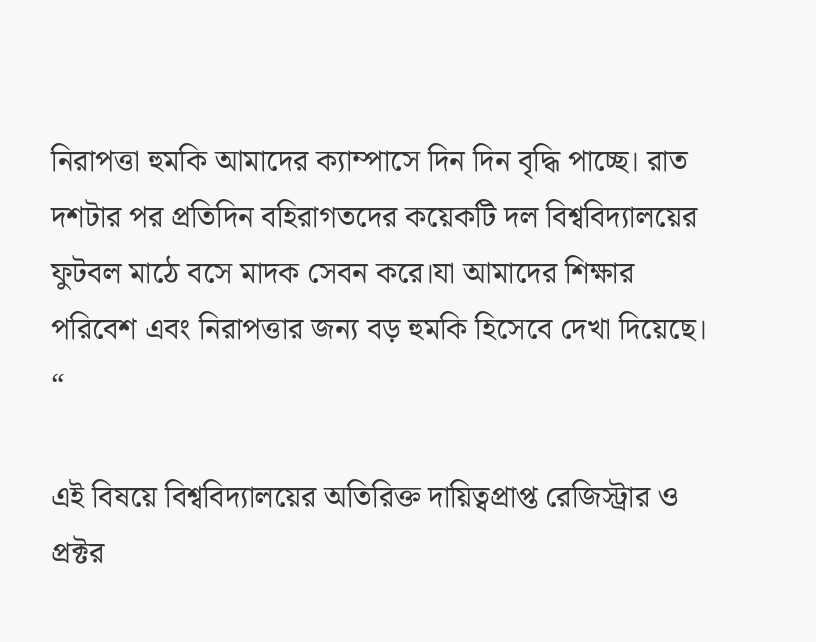নিরাপত্তা হুমকি আমাদের ক্যাম্পাসে দিন দিন বৃদ্ধি পাচ্ছে। রাত দশটার পর প্রতিদিন বহিরাগতদের কয়েকটি দল বিশ্ববিদ্যালয়ের ফুটবল মাঠে বসে মাদক সেবন করে।যা আমাদের শিক্ষার পরিবেশ এবং নিরাপত্তার জন্য বড় হুমকি হিসেবে দেখা দিয়েছে। “

এই বিষয়ে বিশ্ববিদ্যালয়ের অতিরিক্ত দায়িত্বপ্রাপ্ত রেজিস্ট্রার ও প্রক্টর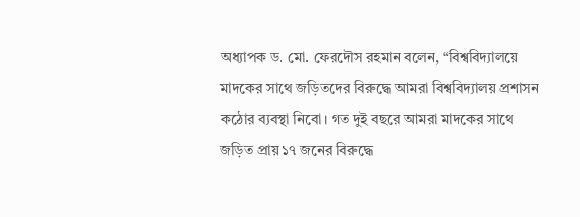অধ্যাপক ড. মো. ফেরদৌস রহমান বলেন, “বিশ্ববিদ্যালয়ে মাদকের সাথে জড়িতদের বিরুদ্ধে আমরা বিশ্ববিদ্যালয় প্রশাসন কঠোর ব্যবস্থা নিবো। গত দুই বছরে আমরা মাদকের সাথে জড়িত প্রায় ১৭ জনের বিরুদ্ধে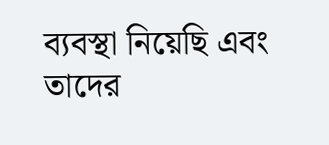ব্যবস্থা নিয়েছি এবং তাদের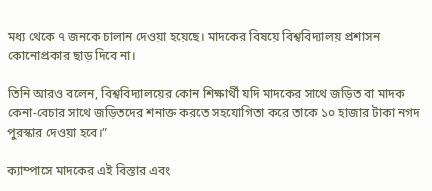মধ্য থেকে ৭ জনকে চালান দেওয়া হয়েছে। মাদকের বিষয়ে বিশ্ববিদ্যালয় প্রশাসন কোনোপ্রকার ছাড় দিবে না।

তিনি আরও বলেন, বিশ্ববিদ্যালয়ের কোন শিক্ষার্থী যদি মাদকের সাথে জড়িত বা মাদক কেনা-বেচার সাথে জড়িতদের শনাক্ত করতে সহযোগিতা করে তাকে ১০ হাজার টাকা নগদ পুরস্কার দেওয়া হবে।”

ক্যাম্পাসে মাদকের এই বিস্তার এবং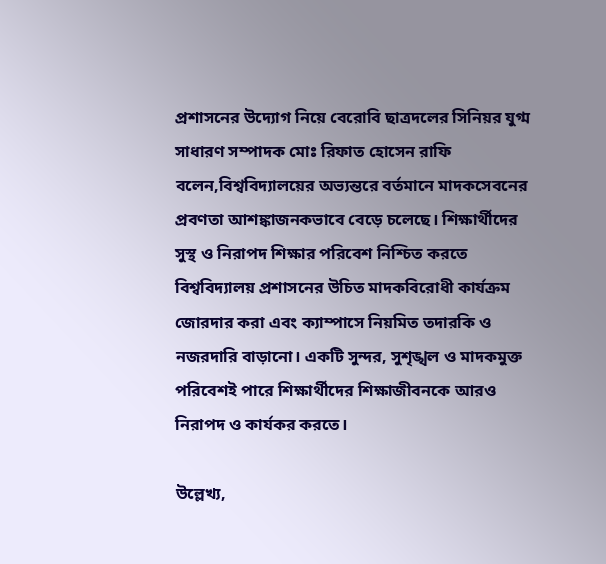প্রশাসনের উদ্যোগ নিয়ে বেরোবি ছাত্রদলের সিনিয়র যুগ্ম সাধারণ সম্পাদক মোঃ রিফাত হোসেন রাফি বলেন,বিশ্ববিদ্যালয়ের অভ্যন্তরে বর্তমানে মাদকসেবনের প্রবণতা আশঙ্কাজনকভাবে বেড়ে চলেছে। শিক্ষার্থীদের সুস্থ ও নিরাপদ শিক্ষার পরিবেশ নিশ্চিত করতে বিশ্ববিদ্যালয় প্রশাসনের উচিত মাদকবিরোধী কার্যক্রম জোরদার করা এবং ক্যাম্পাসে নিয়মিত তদারকি ও নজরদারি বাড়ানো। একটি সুন্দর, সুশৃঙ্খল ও মাদকমুক্ত পরিবেশই পারে শিক্ষার্থীদের শিক্ষাজীবনকে আরও নিরাপদ ও কার্যকর করতে।

উল্লেখ্য,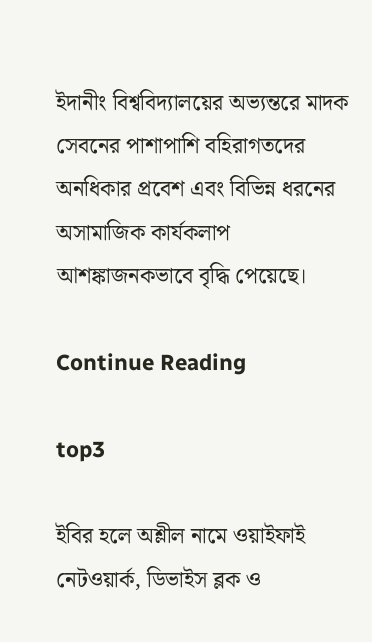ইদানীং বিশ্ববিদ্যালয়ের অভ্যন্তরে মাদক সেবনের পাশাপাশি বহিরাগতদের অনধিকার প্রবেশ এবং বিভিন্ন ধরনের অসামাজিক কার্যকলাপ আশঙ্কাজনকভাবে বৃদ্ধি পেয়েছে।

Continue Reading

top3

ইবির হলে অশ্লীল নামে ওয়াইফাই নেটওয়ার্ক, ডিভাইস ব্লক ও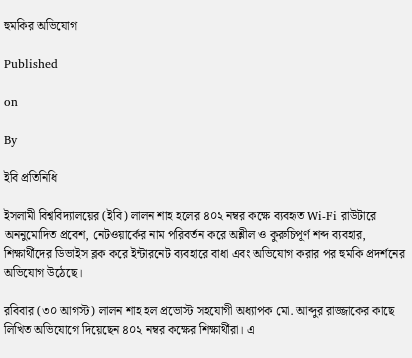হুমকির অভিযোগ

Published

on

By

ইবি প্রতিনিধি

ইসলামী বিশ্ববিদ্যালয়ের (ইবি) লালন শাহ হলের ৪০২ নম্বর কক্ষে ব্যবহৃত Wi-Fi রাউটারে অননুমোদিত প্রবেশ, নেটওয়ার্কের নাম পরিবর্তন করে অশ্লীল ও কুরুচিপূর্ণ শব্দ ব্যবহার, শিক্ষার্থীদের ডিভাইস ব্লক করে ইন্টারনেট ব্যবহারে বাধা এবং অভিযোগ করার পর হুমকি প্রদর্শনের অভিযোগ উঠেছে।

রবিবার (৩০ আগস্ট) লালন শাহ হল প্রভোস্ট সহযোগী অধ্যাপক মো. আব্দুর রাজ্জাকের কাছে লিখিত অভিযোগে দিয়েছেন ৪০২ নম্বর কক্ষের শিক্ষার্থীরা। এ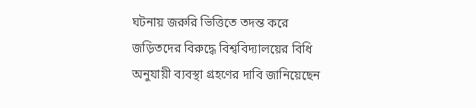ঘটনায় জরুরি ভিত্তিতে তদন্ত করে জড়িতদের বিরুদ্ধে বিশ্ববিদ্যালয়ের বিধি অনুযায়ী ব্যবস্থা গ্রহণের দাবি জানিয়েছেন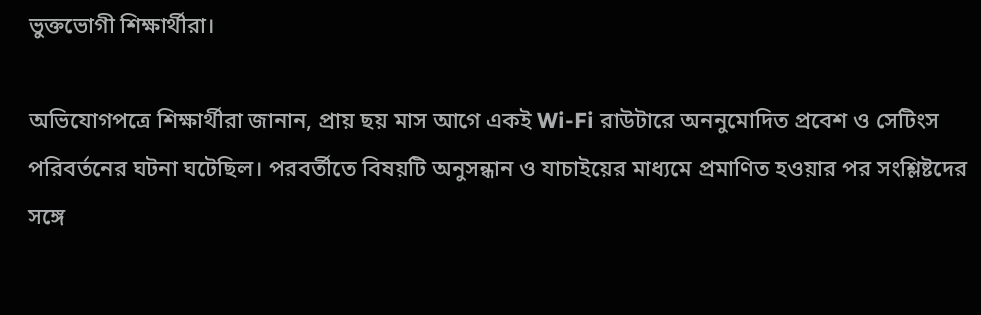ভুক্তভোগী শিক্ষার্থীরা।

অভিযোগপত্রে শিক্ষার্থীরা জানান, প্রায় ছয় মাস আগে একই Wi-Fi রাউটারে অননুমোদিত প্রবেশ ও সেটিংস পরিবর্তনের ঘটনা ঘটেছিল। পরবর্তীতে বিষয়টি অনুসন্ধান ও যাচাইয়ের মাধ্যমে প্রমাণিত হওয়ার পর সংশ্লিষ্টদের সঙ্গে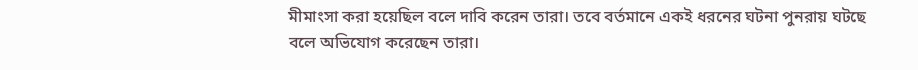মীমাংসা করা হয়েছিল বলে দাবি করেন তারা। তবে বর্তমানে একই ধরনের ঘটনা পুনরায় ঘটছে বলে অভিযোগ করেছেন তারা।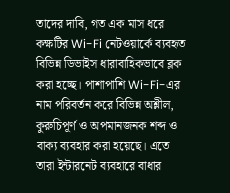তাদের দাবি, গত এক মাস ধরে কক্ষটির Wi-Fi নেটওয়ার্কে ব্যবহৃত বিভিন্ন ডিভাইস ধারাবাহিকভাবে ব্লক করা হচ্ছে। পাশাপাশি Wi-Fi-এর নাম পরিবর্তন করে বিভিন্ন অশ্লীল, কুরুচিপূর্ণ ও অপমানজনক শব্দ ও বাক্য ব্যবহার করা হয়েছে। এতে তারা ইন্টারনেট ব্যবহারে বাধার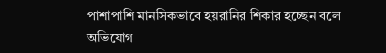পাশাপাশি মানসিকভাবে হয়রানির শিকার হচ্ছেন বলে অভিযোগ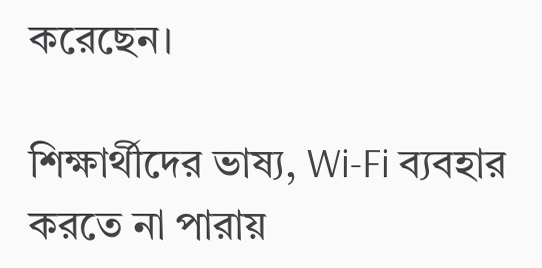করেছেন।

শিক্ষার্থীদের ভাষ্য, Wi-Fi ব্যবহার করতে না পারায়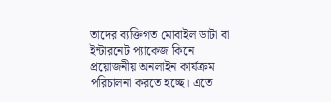তাদের ব্যক্তিগত মোবাইল ডাটা বা ইন্টারনেট প্যাকেজ কিনে প্রয়োজনীয় অনলাইন কার্যক্রম পরিচালনা করতে হচ্ছে। এতে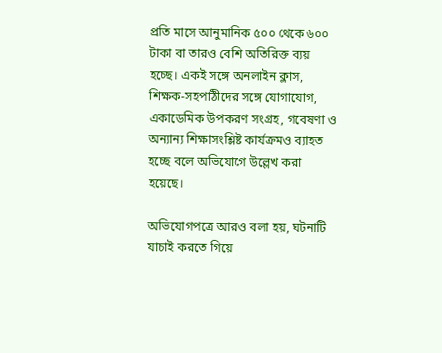প্রতি মাসে আনুমানিক ৫০০ থেকে ৬০০ টাকা বা তারও বেশি অতিরিক্ত ব্যয় হচ্ছে। একই সঙ্গে অনলাইন ক্লাস, শিক্ষক-সহপাঠীদের সঙ্গে যোগাযোগ, একাডেমিক উপকরণ সংগ্রহ, গবেষণা ও অন্যান্য শিক্ষাসংশ্লিষ্ট কার্যক্রমও ব্যাহত হচ্ছে বলে অভিযোগে উল্লেখ করা হয়েছে।

অভিযোগপত্রে আরও বলা হয়, ঘটনাটি যাচাই করতে গিয়ে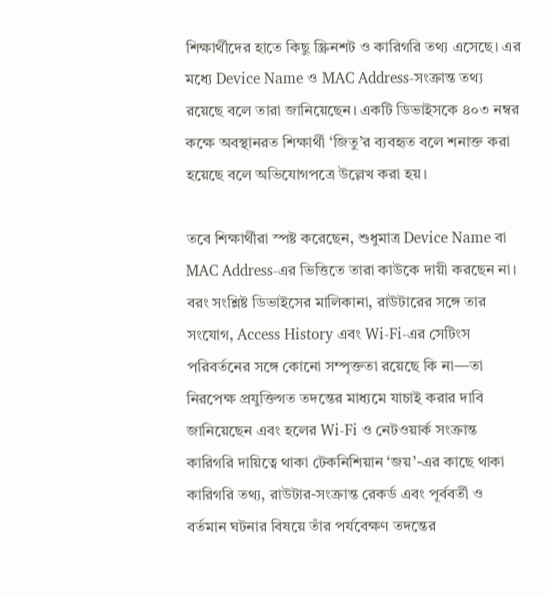শিক্ষার্থীদের হাতে কিছু স্ক্রিনশট ও কারিগরি তথ্য এসেছে। এর মধ্যে Device Name ও MAC Address-সংক্রান্ত তথ্য রয়েছে বলে তারা জানিয়েছেন। একটি ডিভাইসকে ৪০৩ নম্বর কক্ষে অবস্থানরত শিক্ষার্থী ‘জিতু’র ব্যবহৃত বলে শনাক্ত করা হয়েছে বলে অভিযোগপত্রে উল্লেখ করা হয়।

তবে শিক্ষার্থীরা স্পষ্ট করেছেন, শুধুমাত্র Device Name বা MAC Address-এর ভিত্তিতে তারা কাউকে দায়ী করছেন না। বরং সংশ্লিষ্ট ডিভাইসের মালিকানা, রাউটারের সঙ্গে তার সংযোগ, Access History এবং Wi-Fi-এর সেটিংস পরিবর্তনের সঙ্গে কোনো সম্পৃক্ততা রয়েছে কি না—তা নিরপেক্ষ প্রযুক্তিগত তদন্তের মাধ্যমে যাচাই করার দাবি জানিয়েছেন এবং হলের Wi-Fi ও নেটওয়ার্ক সংক্রান্ত কারিগরি দায়িত্বে থাকা টেকনিশিয়ান ‘জয়’-এর কাছে থাকা কারিগরি তথ্য, রাউটার-সংক্রান্ত রেকর্ড এবং পূর্ববর্তী ও বর্তমান ঘটনার বিষয়ে তাঁর পর্যবেক্ষণ তদন্তের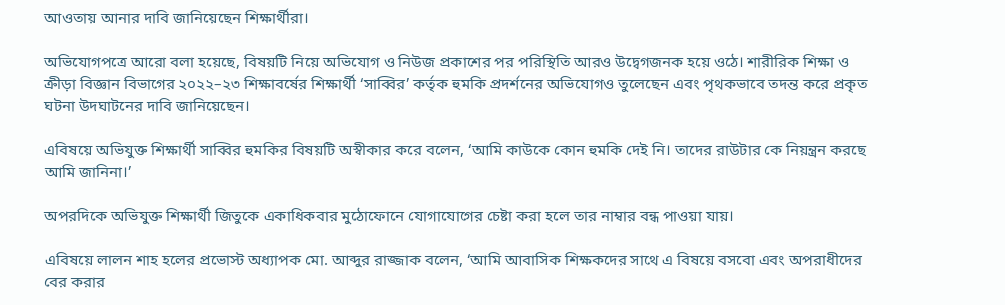আওতায় আনার দাবি জানিয়েছেন শিক্ষার্থীরা।

অভিযোগপত্রে আরো বলা হয়েছে, বিষয়টি নিয়ে অভিযোগ ও নিউজ প্রকাশের পর পরিস্থিতি আরও উদ্বেগজনক হয়ে ওঠে। শারীরিক শিক্ষা ও
ক্রীড়া বিজ্ঞান বিভাগের ২০২২–২৩ শিক্ষাবর্ষের শিক্ষার্থী ‘সাব্বির’ কর্তৃক হুমকি প্রদর্শনের অভিযোগও তুলেছেন এবং পৃথকভাবে তদন্ত করে প্রকৃত ঘটনা উদঘাটনের দাবি জানিয়েছেন।

এবিষয়ে অভিযুক্ত শিক্ষার্থী সাব্বির হুমকির বিষয়টি অস্বীকার করে বলেন, ‘আমি কাউকে কোন হুমকি দে‌ই নি। তাদের রাউটার কে নিয়ন্ত্রন করছে আমি জানিনা।’

অপরদিকে অভিযুক্ত শিক্ষার্থী জিতুকে একাধিকবার মুঠোফোনে যোগাযোগের চেষ্টা করা হলে তার নাম্বার বন্ধ পাওয়া যায়।

এবিষয়ে লালন শাহ হলের প্রভোস্ট অধ্যাপক মো. আব্দুর রাজ্জাক বলেন, ‘আমি আবাসিক শিক্ষকদের সাথে এ বিষয়ে বসবো এবং অপরাধীদের বের করার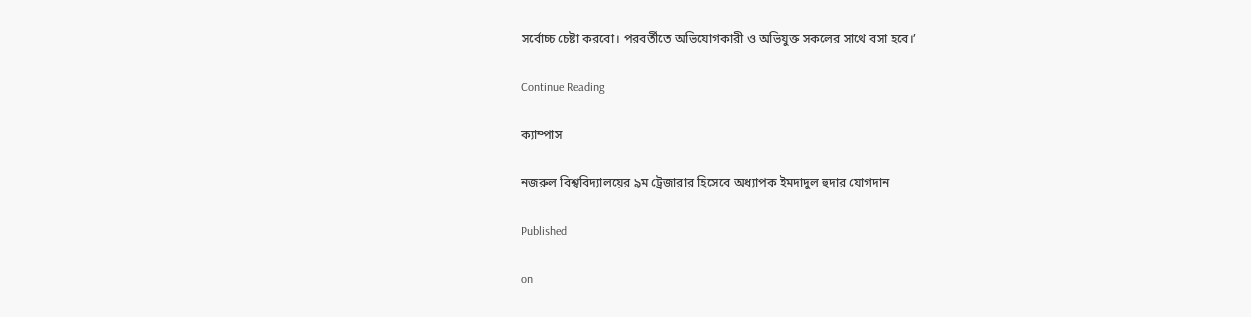সর্বোচ্চ চেষ্টা করবো। পরবর্তীতে অভিযোগকারী ও অভিযুক্ত সকলের সাথে বসা হবে।’

Continue Reading

ক্যাম্পাস

নজরুল বিশ্ববিদ্যালয়ের ৯ম ট্রেজারার হিসেবে অধ্যাপক ইমদাদুল হুদার যোগদান

Published

on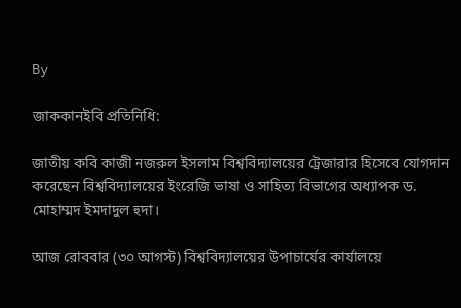By

জাককানইবি প্রতিনিধি:

জাতীয় কবি কাজী নজরুল ইসলাম বিশ্ববিদ্যালয়ের ট্রেজারার হিসেবে যোগদান করেছেন বিশ্ববিদ্যালয়ের ইংরেজি ভাষা ও সাহিত্য বিভাগের অধ্যাপক ড. মোহাম্মদ ইমদাদুল হুদা।

আজ রোববার (৩০ আগস্ট) বিশ্ববিদ্যালয়ের উপাচার্যের কার্যালয়ে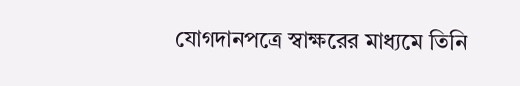যোগদানপত্রে স্বাক্ষরের মাধ্যমে তিনি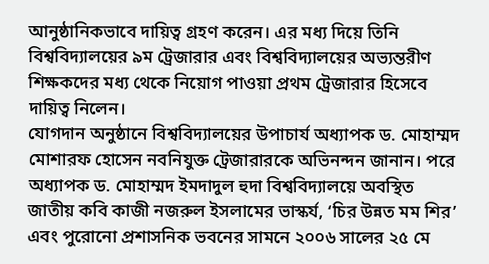আনুষ্ঠানিকভাবে দায়িত্ব গ্রহণ করেন। এর মধ্য দিয়ে তিনি বিশ্ববিদ্যালয়ের ৯ম ট্রেজারার এবং বিশ্ববিদ্যালয়ের অভ্যন্তরীণ শিক্ষকদের মধ্য থেকে নিয়োগ পাওয়া প্রথম ট্রেজারার হিসেবে দায়িত্ব নিলেন।
যোগদান অনুষ্ঠানে বিশ্ববিদ্যালয়ের উপাচার্য অধ্যাপক ড. মোহাম্মদ মোশারফ হোসেন নবনিযুক্ত ট্রেজারারকে অভিনন্দন জানান। পরে অধ্যাপক ড. মোহাম্মদ ইমদাদুল হুদা বিশ্ববিদ্যালয়ে অবস্থিত জাতীয় কবি কাজী নজরুল ইসলামের ভাস্কর্য, ‘চির উন্নত মম শির’ এবং পুরোনো প্রশাসনিক ভবনের সামনে ২০০৬ সালের ২৫ মে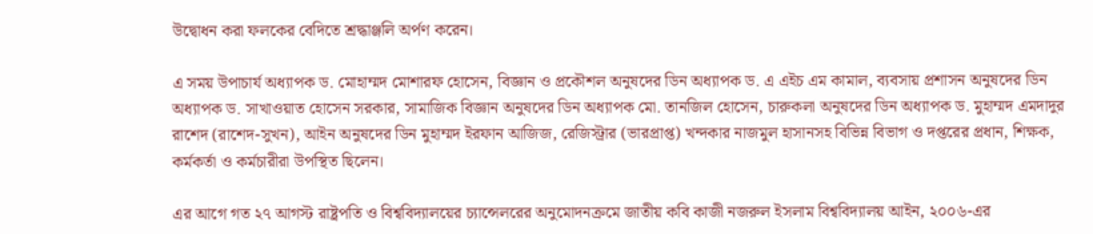উদ্বোধন করা ফলকের বেদিতে শ্রদ্ধাঞ্জলি অর্পণ করেন।

এ সময় উপাচার্য অধ্যাপক ড. মোহাম্মদ মোশারফ হোসেন, বিজ্ঞান ও প্রকৌশল অনুষদের ডিন অধ্যাপক ড. এ এইচ এম কামাল, ব্যবসায় প্রশাসন অনুষদের ডিন অধ্যাপক ড. সাখাওয়াত হোসেন সরকার, সামাজিক বিজ্ঞান অনুষদের ডিন অধ্যাপক মো. তানজিল হোসেন, চারুকলা অনুষদের ডিন অধ্যাপক ড. মুহাম্মদ এমদাদুর রাশেদ (রাশেদ-সুখন), আইন অনুষদের ডিন মুহাম্মদ ইরফান আজিজ, রেজিস্ট্রার (ভারপ্রাপ্ত) খন্দকার নাজমুল হাসানসহ বিভিন্ন বিভাগ ও দপ্তরের প্রধান, শিক্ষক, কর্মকর্তা ও কর্মচারীরা উপস্থিত ছিলেন।

এর আগে গত ২৭ আগস্ট রাষ্ট্রপতি ও বিশ্ববিদ্যালয়ের চ্যান্সেলরের অনুমোদনক্রমে জাতীয় কবি কাজী নজরুল ইসলাম বিশ্ববিদ্যালয় আইন, ২০০৬-এর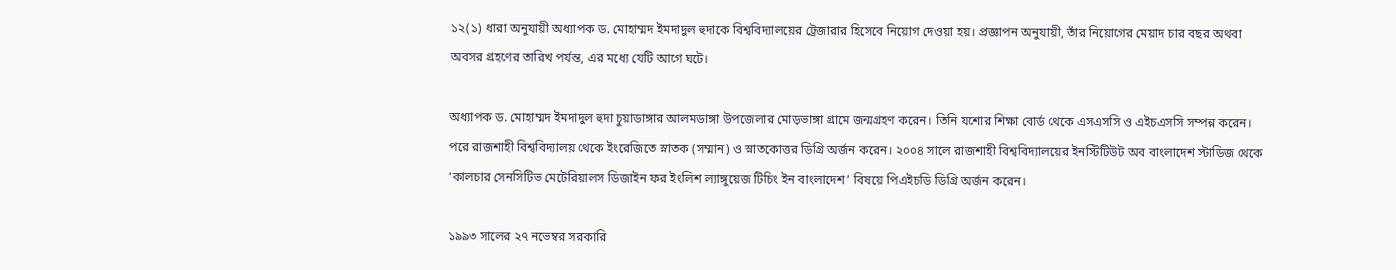১২(১) ধারা অনুযায়ী অধ্যাপক ড. মোহাম্মদ ইমদাদুল হুদাকে বিশ্ববিদ্যালয়ের ট্রেজারার হিসেবে নিয়োগ দেওয়া হয়। প্রজ্ঞাপন অনুযায়ী, তাঁর নিয়োগের মেয়াদ চার বছর অথবা অবসর গ্রহণের তারিখ পর্যন্ত, এর মধ্যে যেটি আগে ঘটে।

অধ্যাপক ড. মোহাম্মদ ইমদাদুল হুদা চুয়াডাঙ্গার আলমডাঙ্গা উপজেলার মোড়ভাঙ্গা গ্রামে জন্মগ্রহণ করেন। তিনি যশোর শিক্ষা বোর্ড থেকে এসএসসি ও এইচএসসি সম্পন্ন করেন। পরে রাজশাহী বিশ্ববিদ্যালয় থেকে ইংরেজিতে স্নাতক (সম্মান) ও স্নাতকোত্তর ডিগ্রি অর্জন করেন। ২০০৪ সালে রাজশাহী বিশ্ববিদ্যালয়ের ইনস্টিটিউট অব বাংলাদেশ স্টাডিজ থেকে ‘কালচার সেনসিটিভ মেটেরিয়ালস ডিজাইন ফর ইংলিশ ল্যাঙ্গুয়েজ টিচিং ইন বাংলাদেশ’ বিষয়ে পিএইচডি ডিগ্রি অর্জন করেন।

১৯৯৩ সালের ২৭ নভেম্বর সরকারি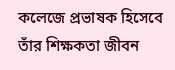কলেজে প্রভাষক হিসেবে তাঁর শিক্ষকতা জীবন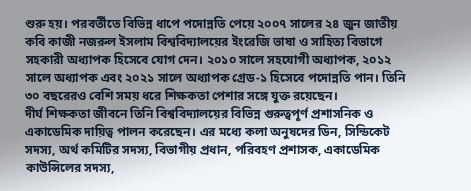শুরু হয়। পরবর্তীতে বিভিন্ন ধাপে পদোন্নতি পেয়ে ২০০৭ সালের ২৪ জুন জাতীয় কবি কাজী নজরুল ইসলাম বিশ্ববিদ্যালয়ের ইংরেজি ভাষা ও সাহিত্য বিভাগে সহকারী অধ্যাপক হিসেবে যোগ দেন। ২০১০ সালে সহযোগী অধ্যাপক, ২০১২ সালে অধ্যাপক এবং ২০২১ সালে অধ্যাপক গ্রেড-১ হিসেবে পদোন্নতি পান। তিনি ৩০ বছরেরও বেশি সময় ধরে শিক্ষকতা পেশার সঙ্গে যুক্ত রয়েছেন।
দীর্ঘ শিক্ষকতা জীবনে তিনি বিশ্ববিদ্যালয়ের বিভিন্ন গুরুত্বপূর্ণ প্রশাসনিক ও একাডেমিক দায়িত্ব পালন করেছেন। এর মধ্যে কলা অনুষদের ডিন, সিন্ডিকেট সদস্য, অর্থ কমিটির সদস্য, বিভাগীয় প্রধান, পরিবহণ প্রশাসক, একাডেমিক কাউন্সিলের সদস্য,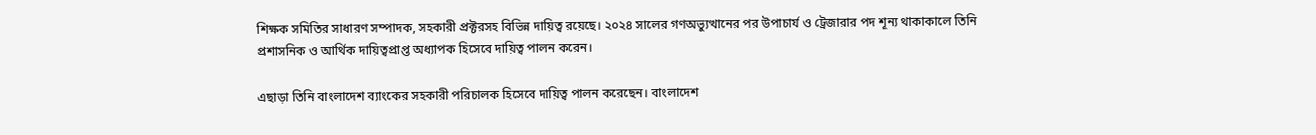শিক্ষক সমিতির সাধারণ সম্পাদক, সহকারী প্রক্টরসহ বিভিন্ন দায়িত্ব রয়েছে। ২০২৪ সালের গণঅভ্যুত্থানের পর উপাচার্য ও ট্রেজারার পদ শূন্য থাকাকালে তিনি প্রশাসনিক ও আর্থিক দায়িত্বপ্রাপ্ত অধ্যাপক হিসেবে দায়িত্ব পালন করেন।

এছাড়া তিনি বাংলাদেশ ব্যাংকের সহকারী পরিচালক হিসেবে দায়িত্ব পালন করেছেন। বাংলাদেশ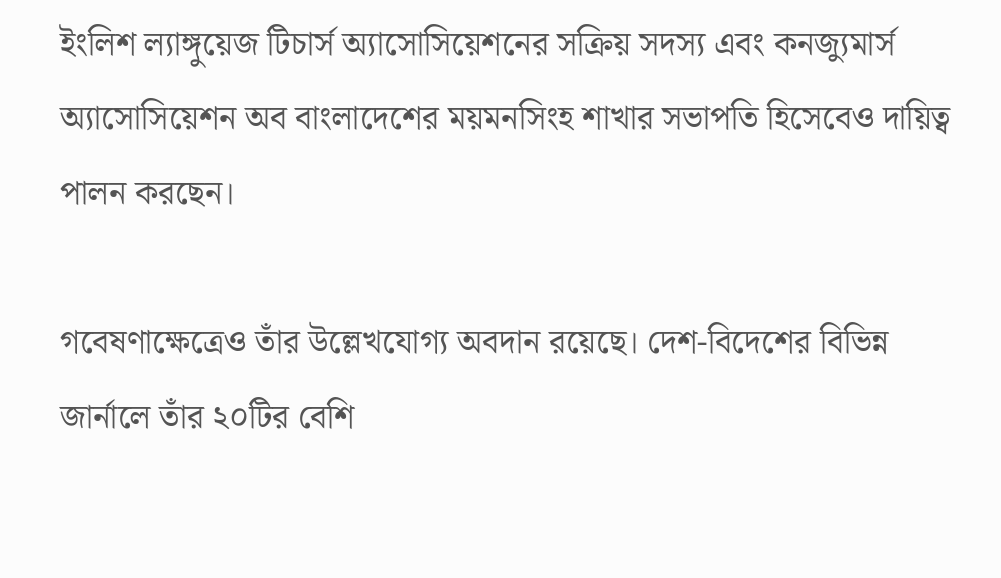ইংলিশ ল্যাঙ্গুয়েজ টিচার্স অ্যাসোসিয়েশনের সক্রিয় সদস্য এবং কনজ্যুমার্স অ্যাসোসিয়েশন অব বাংলাদেশের ময়মনসিংহ শাখার সভাপতি হিসেবেও দায়িত্ব পালন করছেন।

গবেষণাক্ষেত্রেও তাঁর উল্লেখযোগ্য অবদান রয়েছে। দেশ-বিদেশের বিভিন্ন জার্নালে তাঁর ২০টির বেশি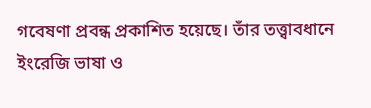গবেষণা প্রবন্ধ প্রকাশিত হয়েছে। তাঁর তত্ত্বাবধানে ইংরেজি ভাষা ও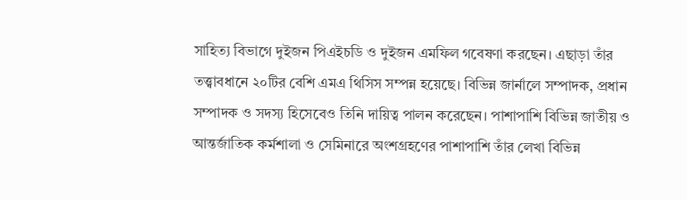সাহিত্য বিভাগে দুইজন পিএইচডি ও দুইজন এমফিল গবেষণা করছেন। এছাড়া তাঁর তত্ত্বাবধানে ২০টির বেশি এমএ থিসিস সম্পন্ন হয়েছে। বিভিন্ন জার্নালে সম্পাদক, প্রধান সম্পাদক ও সদস্য হিসেবেও তিনি দায়িত্ব পালন করেছেন। পাশাপাশি বিভিন্ন জাতীয় ও আন্তর্জাতিক কর্মশালা ও সেমিনারে অংশগ্রহণের পাশাপাশি তাঁর লেখা বিভিন্ন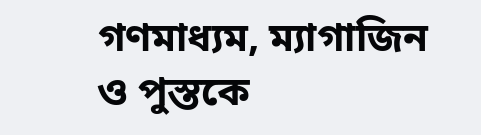গণমাধ্যম, ম্যাগাজিন ও পুস্তকে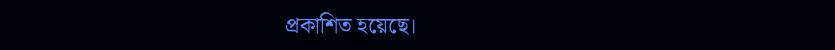প্রকাশিত হয়েছে।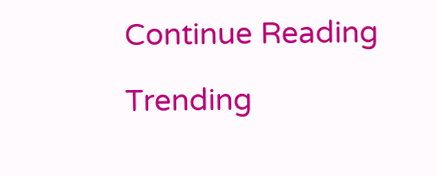Continue Reading

Trending